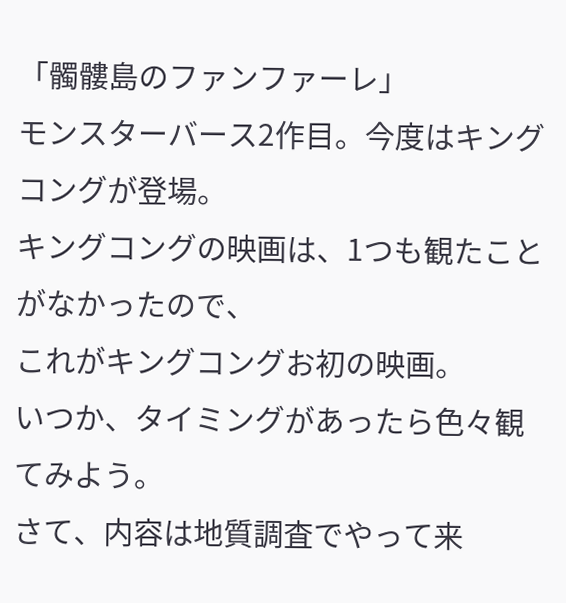「髑髏島のファンファーレ」
モンスターバース2作目。今度はキングコングが登場。
キングコングの映画は、1つも観たことがなかったので、
これがキングコングお初の映画。
いつか、タイミングがあったら色々観てみよう。
さて、内容は地質調査でやって来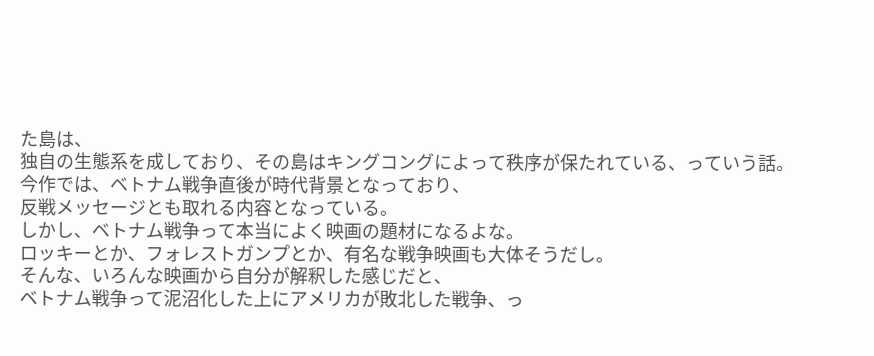た島は、
独自の生態系を成しており、その島はキングコングによって秩序が保たれている、っていう話。
今作では、ベトナム戦争直後が時代背景となっており、
反戦メッセージとも取れる内容となっている。
しかし、ベトナム戦争って本当によく映画の題材になるよな。
ロッキーとか、フォレストガンプとか、有名な戦争映画も大体そうだし。
そんな、いろんな映画から自分が解釈した感じだと、
ベトナム戦争って泥沼化した上にアメリカが敗北した戦争、っ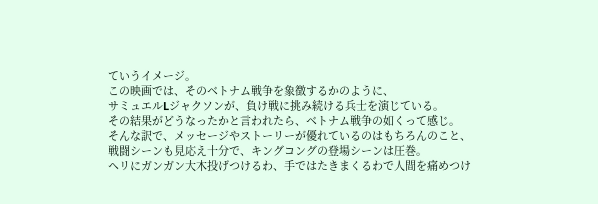ていうイメージ。
この映画では、そのベトナム戦争を象徴するかのように、
サミュエルLジャクソンが、負け戦に挑み続ける兵士を演じている。
その結果がどうなったかと言われたら、ベトナム戦争の如くって感じ。
そんな訳で、メッセージやストーリーが優れているのはもちろんのこと、
戦闘シーンも見応え十分で、キングコングの登場シーンは圧巻。
ヘリにガンガン大木投げつけるわ、手ではたきまくるわで人間を痛めつけ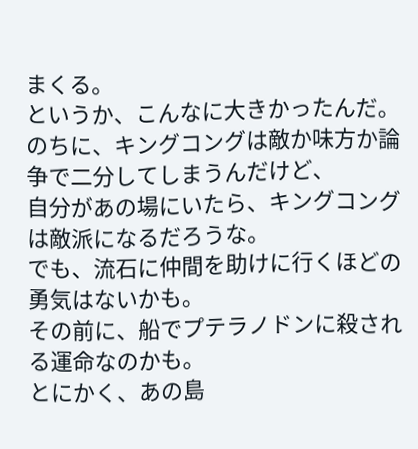まくる。
というか、こんなに大きかったんだ。
のちに、キングコングは敵か味方か論争で二分してしまうんだけど、
自分があの場にいたら、キングコングは敵派になるだろうな。
でも、流石に仲間を助けに行くほどの勇気はないかも。
その前に、船でプテラノドンに殺される運命なのかも。
とにかく、あの島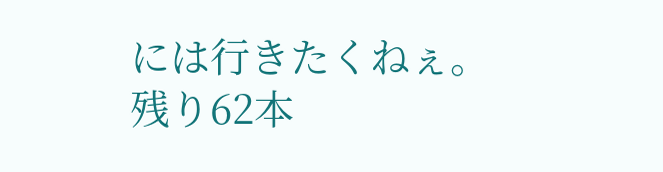には行きたくねぇ。
残り62本